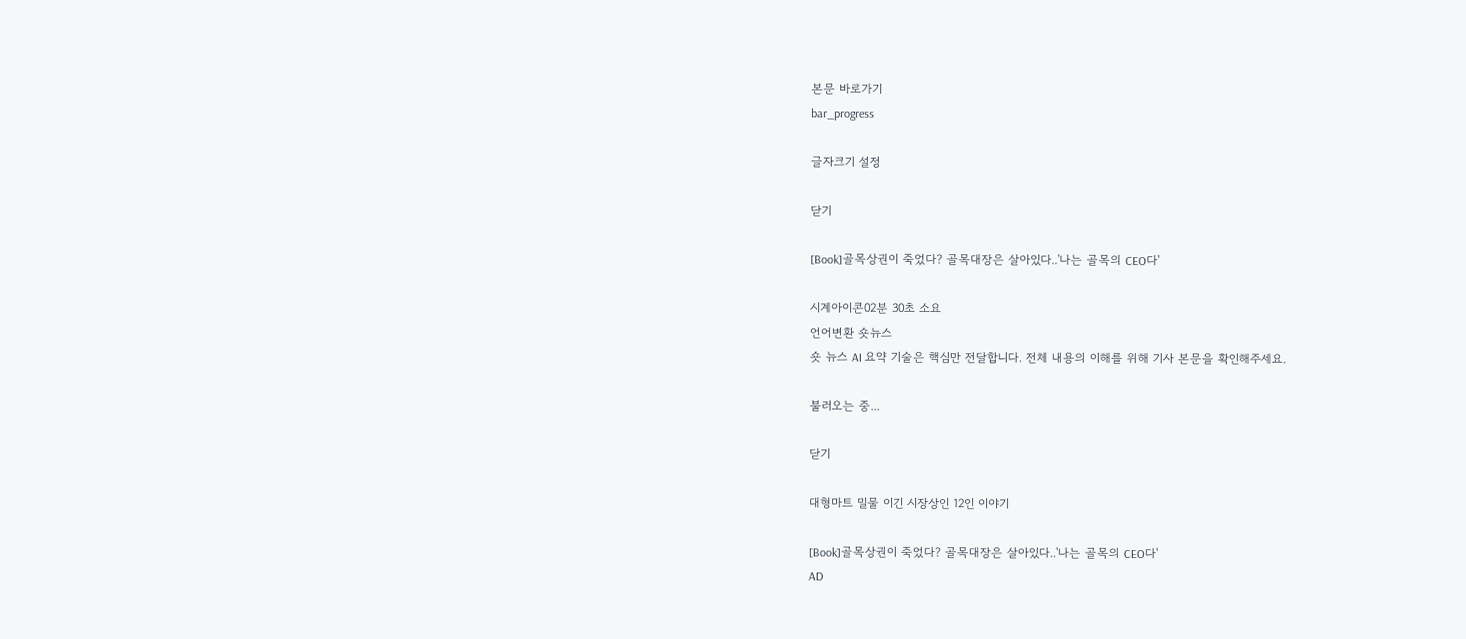본문 바로가기
bar_progress

글자크기 설정

닫기

[Book]골목상권이 죽었다? 골목대장은 살아있다..'나는 골목의 CEO다'

시계아이콘02분 30초 소요
언어변환 숏뉴스
숏 뉴스 AI 요약 기술은 핵심만 전달합니다. 전체 내용의 이해를 위해 기사 본문을 확인해주세요.

불러오는 중...

닫기

대형마트 밀물 이긴 시장상인 12인 이야기

[Book]골목상권이 죽었다? 골목대장은 살아있다..'나는 골목의 CEO다'
AD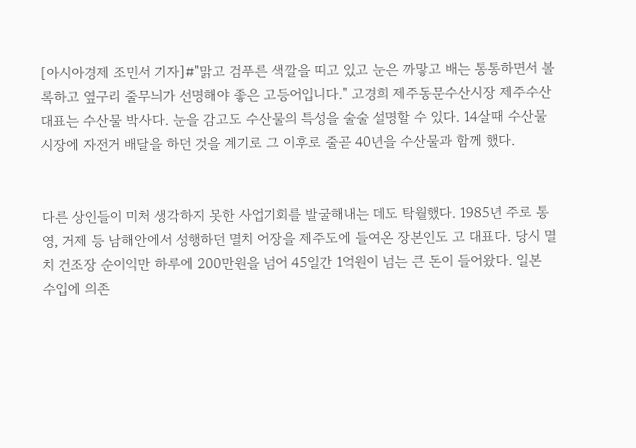[아시아경제 조민서 기자]#"맑고 검푸른 색깔을 띠고 있고 눈은 까맣고 배는 통통하면서 볼록하고 옆구리 줄무늬가 선명해야 좋은 고등어입니다." 고경희 제주동문수산시장 제주수산 대표는 수산물 박사다. 눈을 감고도 수산물의 특성을 술술 설명할 수 있다. 14살때 수산물 시장에 자전거 배달을 하던 것을 계기로 그 이후로 줄곧 40년을 수산물과 함께 했다.


다른 상인들이 미처 생각하지 못한 사업기회를 발굴해내는 데도 탁월했다. 1985년 주로 통영, 거제 등 남해안에서 성행하던 멸치 어장을 제주도에 들여온 장본인도 고 대표다. 당시 멸치 건조장 순이익만 하루에 200만원을 넘어 45일간 1억원이 넘는 큰 돈이 들어왔다. 일본 수입에 의존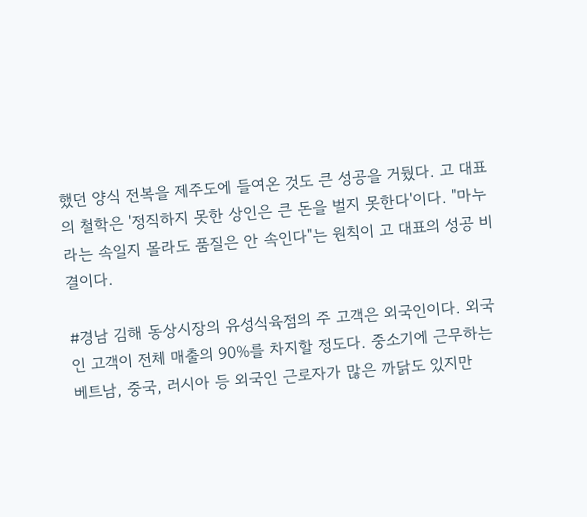했던 양식 전복을 제주도에 들여온 것도 큰 성공을 거뒀다. 고 대표의 철학은 '정직하지 못한 상인은 큰 돈을 벌지 못한다'이다. "마누라는 속일지 몰라도 품질은 안 속인다"는 원칙이 고 대표의 성공 비결이다.

#경남 김해 동상시장의 유성식육점의 주 고객은 외국인이다. 외국인 고객이 전체 매출의 90%를 차지할 정도다. 중소기에 근무하는 베트남, 중국, 러시아 등 외국인 근로자가 많은 까닭도 있지만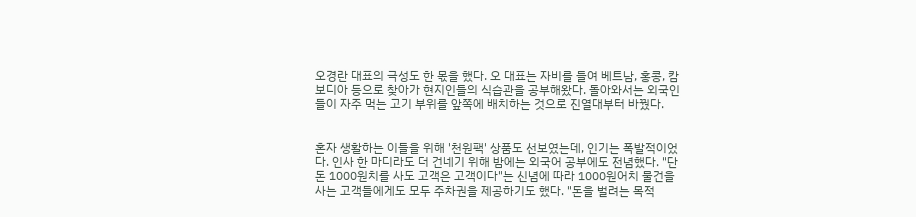오경란 대표의 극성도 한 몫을 했다. 오 대표는 자비를 들여 베트남, 홍콩, 캄보디아 등으로 찾아가 현지인들의 식습관을 공부해왔다. 돌아와서는 외국인들이 자주 먹는 고기 부위를 앞쪽에 배치하는 것으로 진열대부터 바꿨다.


혼자 생활하는 이들을 위해 '천원팩' 상품도 선보였는데, 인기는 폭발적이었다. 인사 한 마디라도 더 건네기 위해 밤에는 외국어 공부에도 전념했다. "단돈 1000원치를 사도 고객은 고객이다"는 신념에 따라 1000원어치 물건을 사는 고객들에게도 모두 주차권을 제공하기도 했다. "돈을 벌려는 목적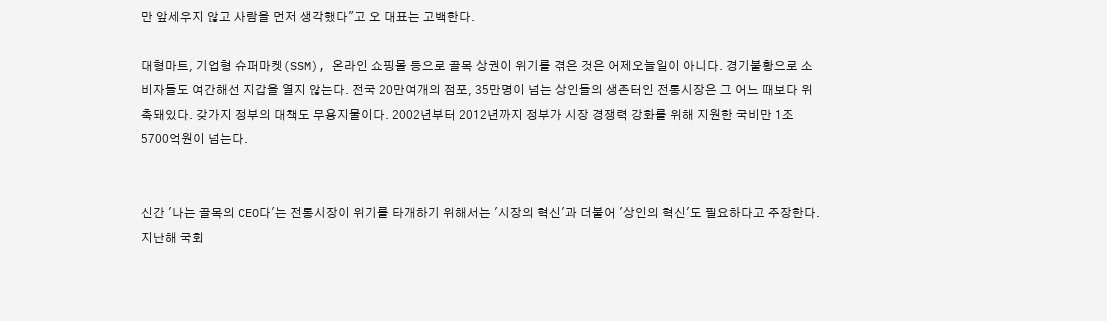만 앞세우지 않고 사람을 먼저 생각했다"고 오 대표는 고백한다.

대형마트, 기업형 슈퍼마켓(SSM), 온라인 쇼핑몰 등으로 골목 상권이 위기를 겪은 것은 어제오늘일이 아니다. 경기불황으로 소비자들도 여간해선 지갑을 열지 않는다. 전국 20만여개의 점포, 35만명이 넘는 상인들의 생존터인 전통시장은 그 어느 때보다 위축돼있다. 갖가지 정부의 대책도 무용지물이다. 2002년부터 2012년까지 정부가 시장 경쟁력 강화를 위해 지원한 국비만 1조5700억원이 넘는다.


신간 '나는 골목의 CEO다'는 전통시장이 위기를 타개하기 위해서는 '시장의 혁신'과 더불어 '상인의 혁신'도 필요하다고 주장한다. 지난해 국회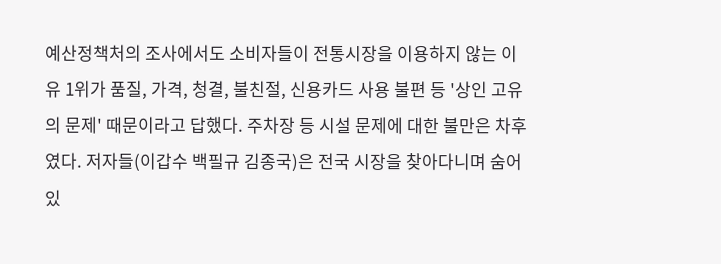예산정책처의 조사에서도 소비자들이 전통시장을 이용하지 않는 이유 1위가 품질, 가격, 청결, 불친절, 신용카드 사용 불편 등 '상인 고유의 문제' 때문이라고 답했다. 주차장 등 시설 문제에 대한 불만은 차후였다. 저자들(이갑수 백필규 김종국)은 전국 시장을 찾아다니며 숨어있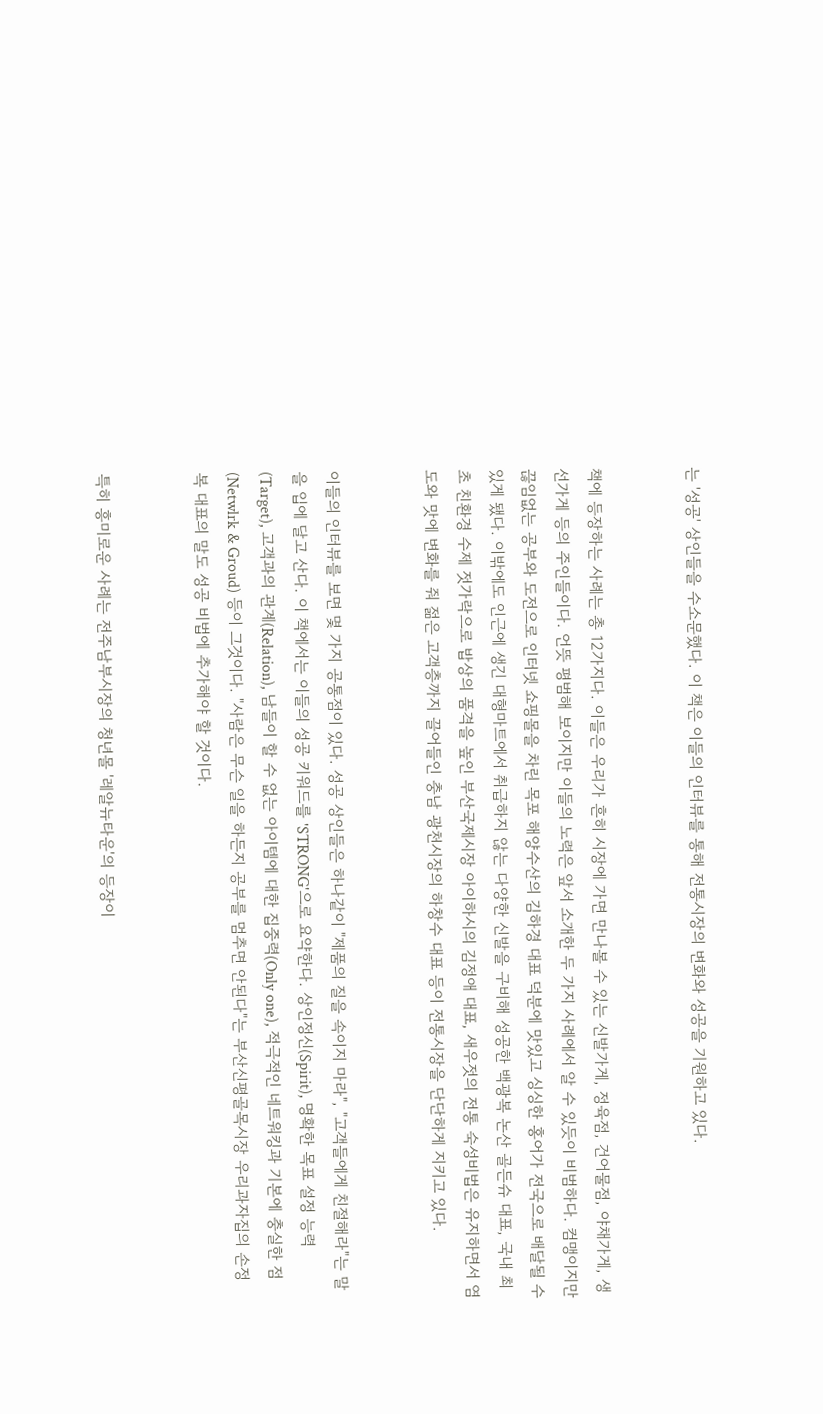는 '성공' 상인들을 수소문했다. 이 책은 이들의 인터뷰를 통해 전통시장의 변화와 성공을 기원하고 있다.


책에 등장하는 사례는 총 12가지다. 이들은 우리가 흔히 시장에 가면 만나볼 수 있는 신발가게, 정육점, 건어물점, 야채가게, 생선가게 등의 주인들이다. 언뜻 평범해 보이지만 이들의 노력은 앞서 소개한 두 가지 사례에서 알 수 있듯이 비범하다. 컴맹이지만 끊임없는 공부와 도전으로 인터넷 쇼핑몰을 차린 목포 해양수산의 김하경 대표 덕분에 맛있고 싱싱한 홍어가 전국으로 배달될 수 있게 됐다. 이밖에도 인근에 생긴 대형마트에서 취급하지 않는 다양한 신발을 구비해 성공한 백광복 논산 골든슈 대표, 국내 최초 친환경 수제 젓가락으로 밥상의 품격을 높인 부산국제시장 아이하시의 김정애 대표, 새우젓의 전통 숙성비법은 유지하면서 염도와 맛에 변화를 줘 젊은 고객층까지 끌어들인 충남 광천시장의 하창수 대표 등이 전통시장을 단단하게 지키고 있다.


이들의 인터뷰를 보면 몇 가지 공통점이 있다. 성공 상인들은 하나같이 "제품의 질을 속이지 마라", "고객들에게 친절해라"는 말을 입에 달고 산다. 이 책에서는 이들의 성공 키워드를 'STRONG'으로 요약한다. 상인정신(Spirit), 명확한 목표 설정 능력(Target), 고객과의 관계(Relation), 남들이 할 수 없는 아이템에 대한 집중력(Only one), 적극적인 네트워킹과 기본에 충실한 점(Netwlrk & Groud) 등이 그것이다. "사람은 무슨 일을 하든지 공부를 멈추면 안된다"는 부산신평골목시장 우리과자집의 손정복 대표의 말도 성공 비법에 추가해야 할 것이다.


특히 흥미로운 사례는 전주남부시장의 청년몰 '레알뉴타운'의 등장이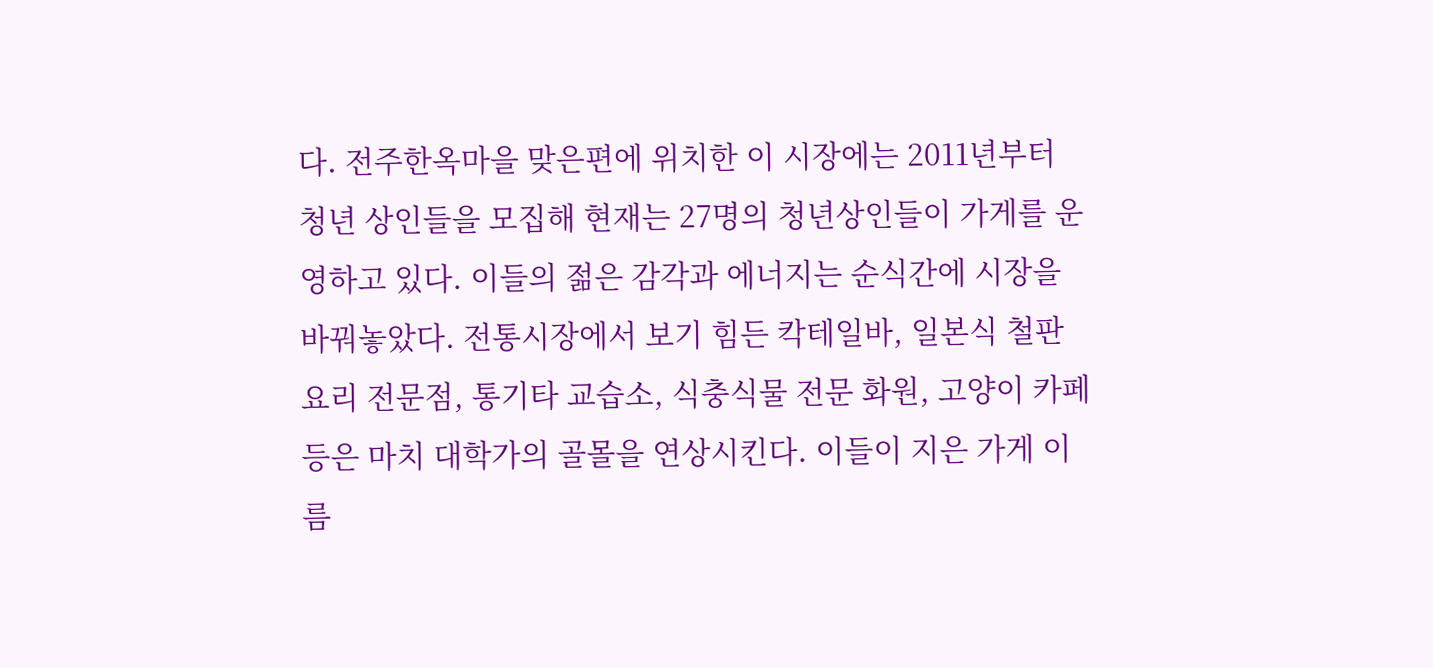다. 전주한옥마을 맞은편에 위치한 이 시장에는 2011년부터 청년 상인들을 모집해 현재는 27명의 청년상인들이 가게를 운영하고 있다. 이들의 젊은 감각과 에너지는 순식간에 시장을 바꿔놓았다. 전통시장에서 보기 힘든 칵테일바, 일본식 철판요리 전문점, 통기타 교습소, 식충식물 전문 화원, 고양이 카페 등은 마치 대학가의 골몰을 연상시킨다. 이들이 지은 가게 이름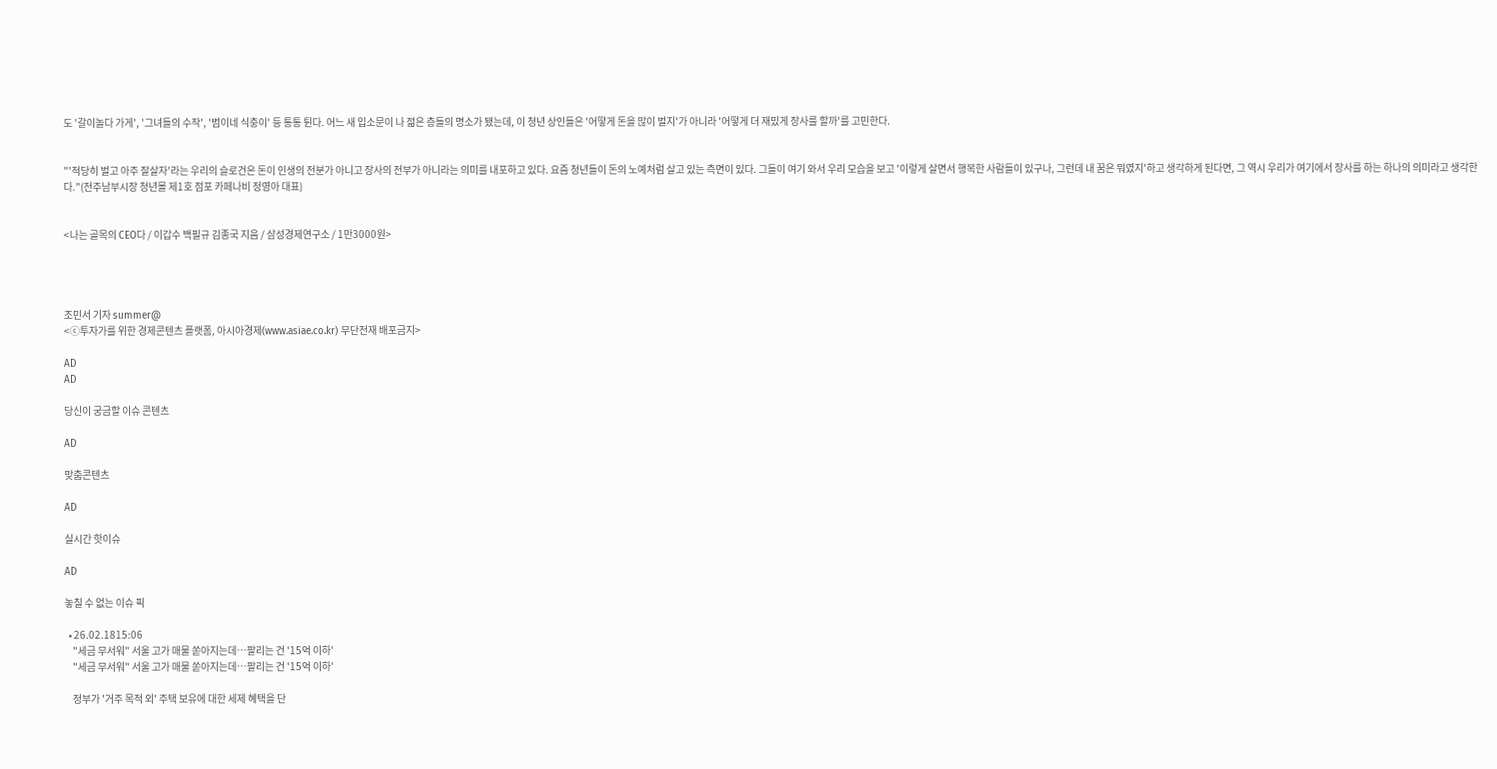도 '갈이놀다 가게', '그녀들의 수작', '범이네 식충이' 등 통통 튄다. 어느 새 입소문이 나 젊은 층들의 명소가 됐는데, 이 청년 상인들은 '어떻게 돈을 많이 벌지'가 아니라 '어떻게 더 재밌게 장사를 할까'를 고민한다.


"'적당히 벌고 아주 잘살자'라는 우리의 슬로건은 돈이 인생의 전분가 아니고 장사의 전부가 아니라는 의미를 내포하고 있다. 요즘 청년들이 돈의 노예처럼 살고 있는 측면이 있다. 그들이 여기 와서 우리 모습을 보고 '이렇게 살면서 행복한 사람들이 있구나, 그런데 내 꿈은 뭐였지'하고 생각하게 된다면, 그 역시 우리가 여기에서 장사를 하는 하나의 의미라고 생각한다."(전주남부시장 청년몰 제1호 점포 카페나비 정영아 대표)


<나는 골목의 CEO다 / 이갑수 백필규 김종국 지음 / 삼성경제연구소 / 1만3000원>




조민서 기자 summer@
<ⓒ투자가를 위한 경제콘텐츠 플랫폼, 아시아경제(www.asiae.co.kr) 무단전재 배포금지>

AD
AD

당신이 궁금할 이슈 콘텐츠

AD

맞춤콘텐츠

AD

실시간 핫이슈

AD

놓칠 수 없는 이슈 픽

  • 26.02.1815:06
    "세금 무서워" 서울 고가 매물 쏟아지는데…팔리는 건 '15억 이하'
    "세금 무서워" 서울 고가 매물 쏟아지는데…팔리는 건 '15억 이하'

    정부가 '거주 목적 외' 주택 보유에 대한 세제 혜택을 단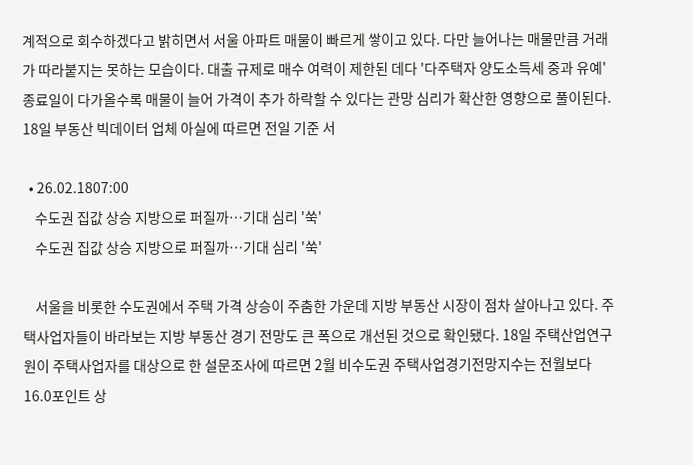계적으로 회수하겠다고 밝히면서 서울 아파트 매물이 빠르게 쌓이고 있다. 다만 늘어나는 매물만큼 거래가 따라붙지는 못하는 모습이다. 대출 규제로 매수 여력이 제한된 데다 '다주택자 양도소득세 중과 유예' 종료일이 다가올수록 매물이 늘어 가격이 추가 하락할 수 있다는 관망 심리가 확산한 영향으로 풀이된다. 18일 부동산 빅데이터 업체 아실에 따르면 전일 기준 서

  • 26.02.1807:00
    수도권 집값 상승 지방으로 퍼질까…기대 심리 '쑥'
    수도권 집값 상승 지방으로 퍼질까…기대 심리 '쑥'

    서울을 비롯한 수도권에서 주택 가격 상승이 주춤한 가운데 지방 부동산 시장이 점차 살아나고 있다. 주택사업자들이 바라보는 지방 부동산 경기 전망도 큰 폭으로 개선된 것으로 확인됐다. 18일 주택산업연구원이 주택사업자를 대상으로 한 설문조사에 따르면 2월 비수도권 주택사업경기전망지수는 전월보다 16.0포인트 상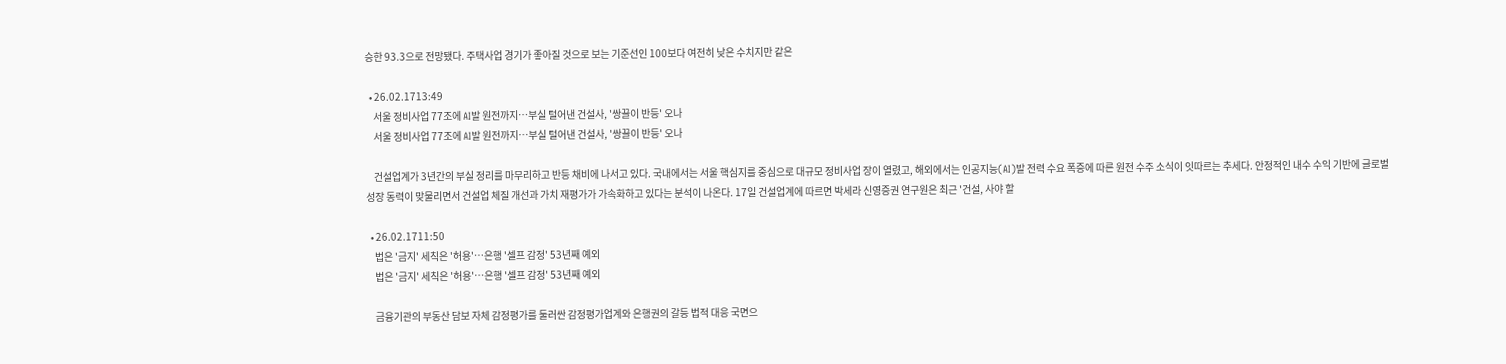승한 93.3으로 전망됐다. 주택사업 경기가 좋아질 것으로 보는 기준선인 100보다 여전히 낮은 수치지만 같은

  • 26.02.1713:49
    서울 정비사업 77조에 AI발 원전까지…부실 털어낸 건설사, '쌍끌이 반등' 오나
    서울 정비사업 77조에 AI발 원전까지…부실 털어낸 건설사, '쌍끌이 반등' 오나

    건설업계가 3년간의 부실 정리를 마무리하고 반등 채비에 나서고 있다. 국내에서는 서울 핵심지를 중심으로 대규모 정비사업 장이 열렸고, 해외에서는 인공지능(AI)발 전력 수요 폭증에 따른 원전 수주 소식이 잇따르는 추세다. 안정적인 내수 수익 기반에 글로벌 성장 동력이 맞물리면서 건설업 체질 개선과 가치 재평가가 가속화하고 있다는 분석이 나온다. 17일 건설업계에 따르면 박세라 신영증권 연구원은 최근 '건설, 사야 할

  • 26.02.1711:50
    법은 '금지' 세칙은 '허용'…은행 '셀프 감정' 53년째 예외
    법은 '금지' 세칙은 '허용'…은행 '셀프 감정' 53년째 예외

    금융기관의 부동산 담보 자체 감정평가를 둘러싼 감정평가업계와 은행권의 갈등 법적 대응 국면으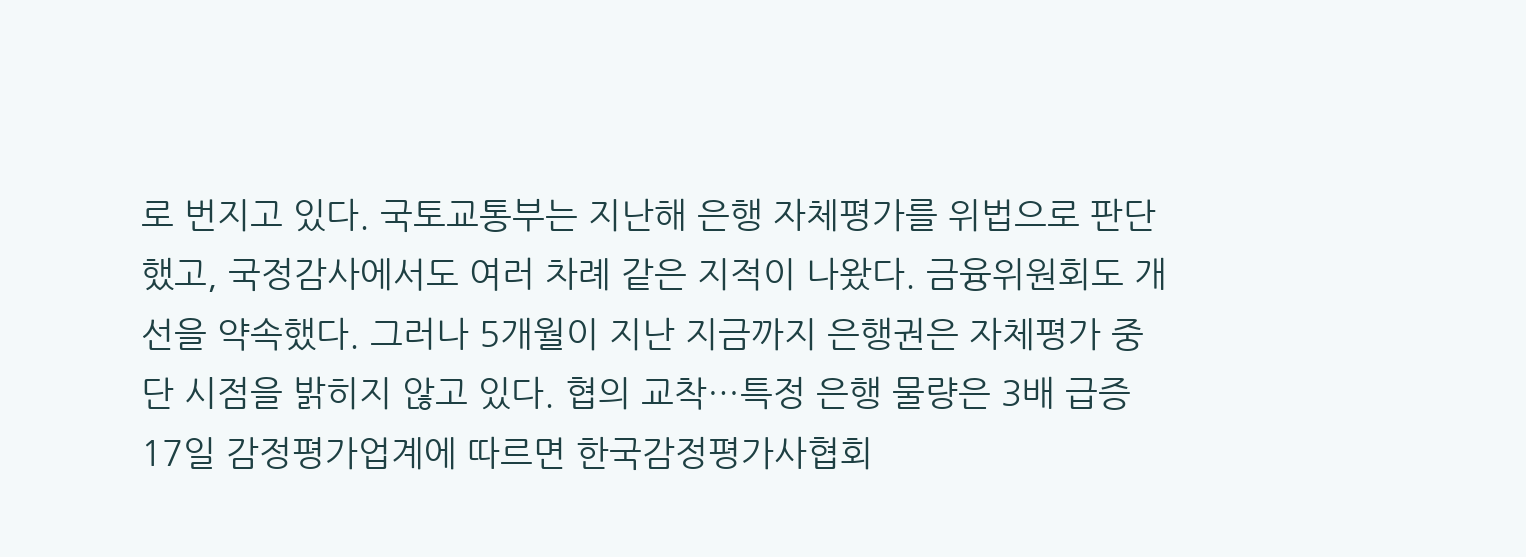로 번지고 있다. 국토교통부는 지난해 은행 자체평가를 위법으로 판단했고, 국정감사에서도 여러 차례 같은 지적이 나왔다. 금융위원회도 개선을 약속했다. 그러나 5개월이 지난 지금까지 은행권은 자체평가 중단 시점을 밝히지 않고 있다. 협의 교착…특정 은행 물량은 3배 급증 17일 감정평가업계에 따르면 한국감정평가사협회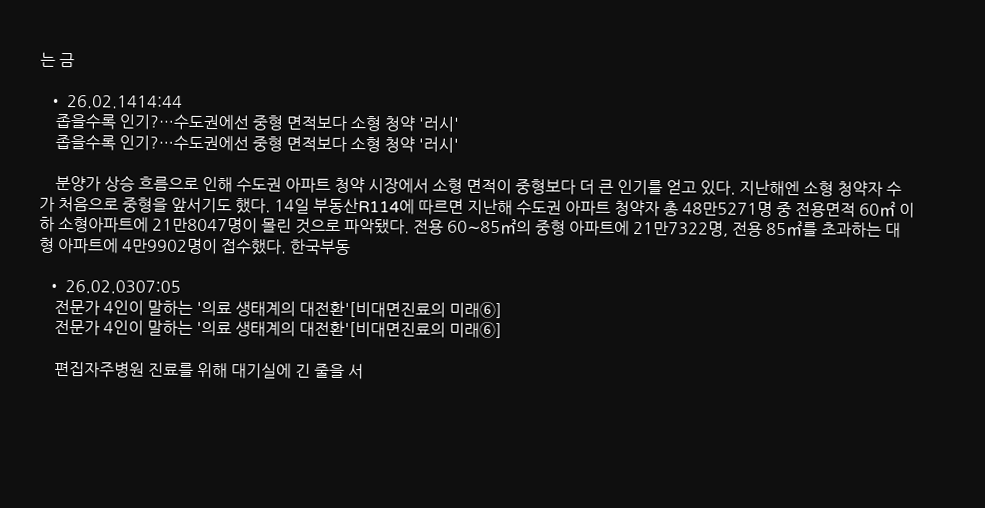는 금

  • 26.02.1414:44
    좁을수록 인기?…수도권에선 중형 면적보다 소형 청약 '러시'
    좁을수록 인기?…수도권에선 중형 면적보다 소형 청약 '러시'

    분양가 상승 흐름으로 인해 수도권 아파트 청약 시장에서 소형 면적이 중형보다 더 큰 인기를 얻고 있다. 지난해엔 소형 청약자 수가 처음으로 중형을 앞서기도 했다. 14일 부동산R114에 따르면 지난해 수도권 아파트 청약자 총 48만5271명 중 전용면적 60㎡ 이하 소형아파트에 21만8047명이 몰린 것으로 파악됐다. 전용 60∼85㎡의 중형 아파트에 21만7322명, 전용 85㎡를 초과하는 대형 아파트에 4만9902명이 접수했다. 한국부동

  • 26.02.0307:05
    전문가 4인이 말하는 '의료 생태계의 대전환'[비대면진료의 미래⑥]
    전문가 4인이 말하는 '의료 생태계의 대전환'[비대면진료의 미래⑥]

    편집자주병원 진료를 위해 대기실에 긴 줄을 서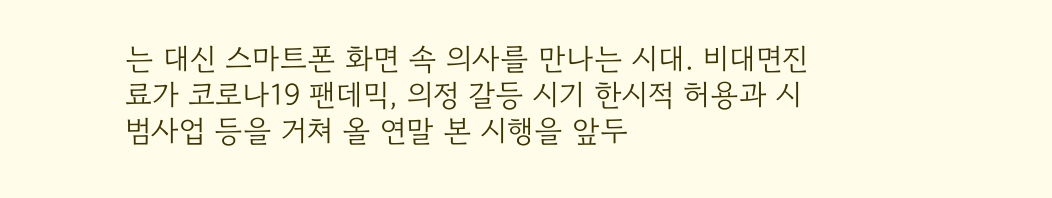는 대신 스마트폰 화면 속 의사를 만나는 시대. 비대면진료가 코로나19 팬데믹, 의정 갈등 시기 한시적 허용과 시범사업 등을 거쳐 올 연말 본 시행을 앞두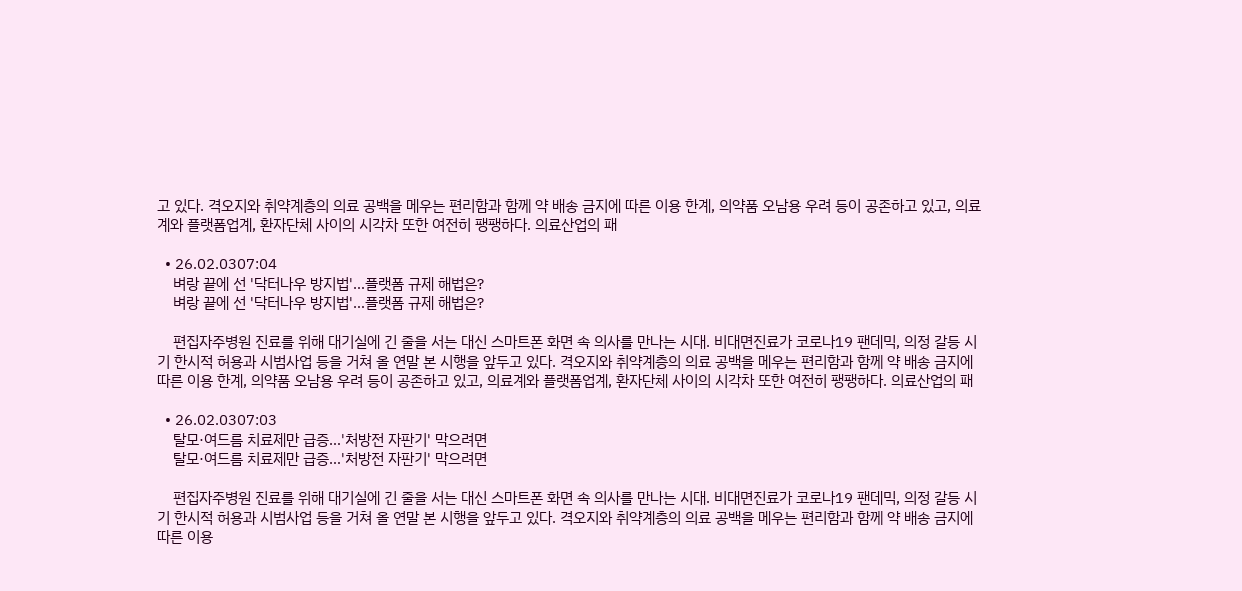고 있다. 격오지와 취약계층의 의료 공백을 메우는 편리함과 함께 약 배송 금지에 따른 이용 한계, 의약품 오남용 우려 등이 공존하고 있고, 의료계와 플랫폼업계, 환자단체 사이의 시각차 또한 여전히 팽팽하다. 의료산업의 패

  • 26.02.0307:04
    벼랑 끝에 선 '닥터나우 방지법'…플랫폼 규제 해법은?
    벼랑 끝에 선 '닥터나우 방지법'…플랫폼 규제 해법은?

    편집자주병원 진료를 위해 대기실에 긴 줄을 서는 대신 스마트폰 화면 속 의사를 만나는 시대. 비대면진료가 코로나19 팬데믹, 의정 갈등 시기 한시적 허용과 시범사업 등을 거쳐 올 연말 본 시행을 앞두고 있다. 격오지와 취약계층의 의료 공백을 메우는 편리함과 함께 약 배송 금지에 따른 이용 한계, 의약품 오남용 우려 등이 공존하고 있고, 의료계와 플랫폼업계, 환자단체 사이의 시각차 또한 여전히 팽팽하다. 의료산업의 패

  • 26.02.0307:03
    탈모·여드름 치료제만 급증…'처방전 자판기' 막으려면
    탈모·여드름 치료제만 급증…'처방전 자판기' 막으려면

    편집자주병원 진료를 위해 대기실에 긴 줄을 서는 대신 스마트폰 화면 속 의사를 만나는 시대. 비대면진료가 코로나19 팬데믹, 의정 갈등 시기 한시적 허용과 시범사업 등을 거쳐 올 연말 본 시행을 앞두고 있다. 격오지와 취약계층의 의료 공백을 메우는 편리함과 함께 약 배송 금지에 따른 이용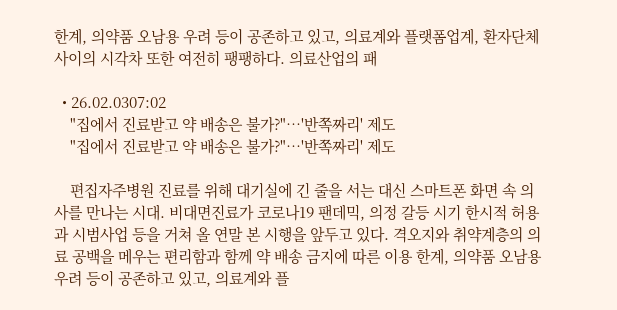한계, 의약품 오남용 우려 등이 공존하고 있고, 의료계와 플랫폼업계, 환자단체 사이의 시각차 또한 여전히 팽팽하다. 의료산업의 패

  • 26.02.0307:02
    "집에서 진료받고 약 배송은 불가?"…'반쪽짜리' 제도
    "집에서 진료받고 약 배송은 불가?"…'반쪽짜리' 제도

    편집자주병원 진료를 위해 대기실에 긴 줄을 서는 대신 스마트폰 화면 속 의사를 만나는 시대. 비대면진료가 코로나19 팬데믹, 의정 갈등 시기 한시적 허용과 시범사업 등을 거쳐 올 연말 본 시행을 앞두고 있다. 격오지와 취약계층의 의료 공백을 메우는 편리함과 함께 약 배송 금지에 따른 이용 한계, 의약품 오남용 우려 등이 공존하고 있고, 의료계와 플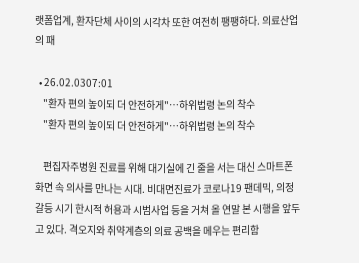랫폼업계, 환자단체 사이의 시각차 또한 여전히 팽팽하다. 의료산업의 패

  • 26.02.0307:01
    "환자 편의 높이되 더 안전하게"…하위법령 논의 착수
    "환자 편의 높이되 더 안전하게"…하위법령 논의 착수

    편집자주병원 진료를 위해 대기실에 긴 줄을 서는 대신 스마트폰 화면 속 의사를 만나는 시대. 비대면진료가 코로나19 팬데믹, 의정 갈등 시기 한시적 허용과 시범사업 등을 거쳐 올 연말 본 시행을 앞두고 있다. 격오지와 취약계층의 의료 공백을 메우는 편리함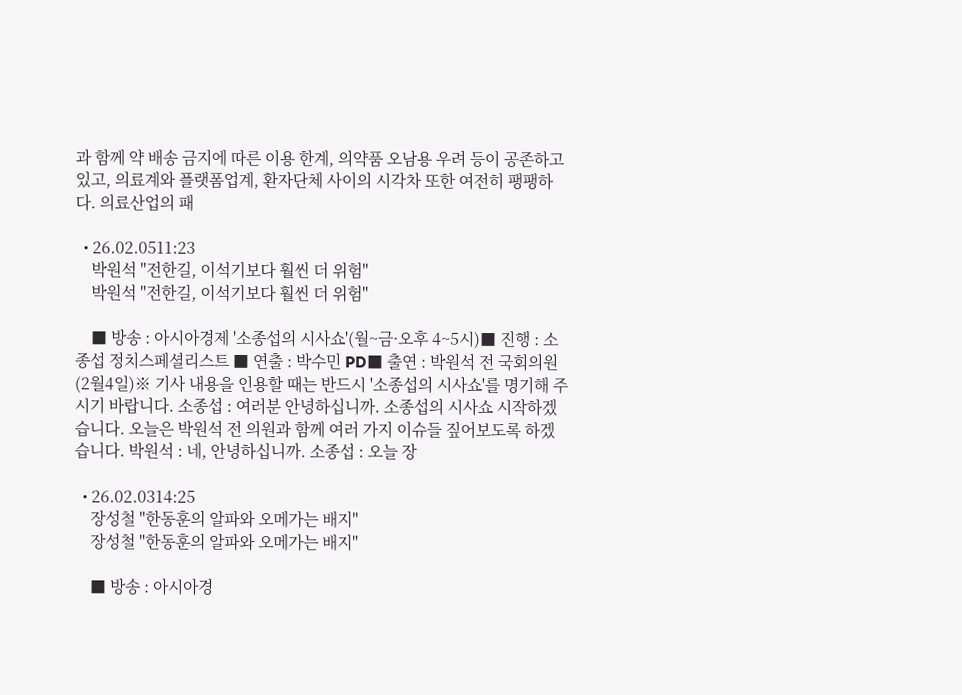과 함께 약 배송 금지에 따른 이용 한계, 의약품 오남용 우려 등이 공존하고 있고, 의료계와 플랫폼업계, 환자단체 사이의 시각차 또한 여전히 팽팽하다. 의료산업의 패

  • 26.02.0511:23
    박원석 "전한길, 이석기보다 훨씬 더 위험"
    박원석 "전한길, 이석기보다 훨씬 더 위험"

    ■ 방송 : 아시아경제 '소종섭의 시사쇼'(월~금·오후 4~5시)■ 진행 : 소종섭 정치스페셜리스트 ■ 연출 : 박수민 PD■ 출연 : 박원석 전 국회의원(2월4일)※ 기사 내용을 인용할 때는 반드시 '소종섭의 시사쇼'를 명기해 주시기 바랍니다. 소종섭 : 여러분 안녕하십니까. 소종섭의 시사쇼 시작하겠습니다. 오늘은 박원석 전 의원과 함께 여러 가지 이슈들 짚어보도록 하겠습니다. 박원석 : 네, 안녕하십니까. 소종섭 : 오늘 장

  • 26.02.0314:25
    장성철 "한동훈의 알파와 오메가는 배지"
    장성철 "한동훈의 알파와 오메가는 배지"

    ■ 방송 : 아시아경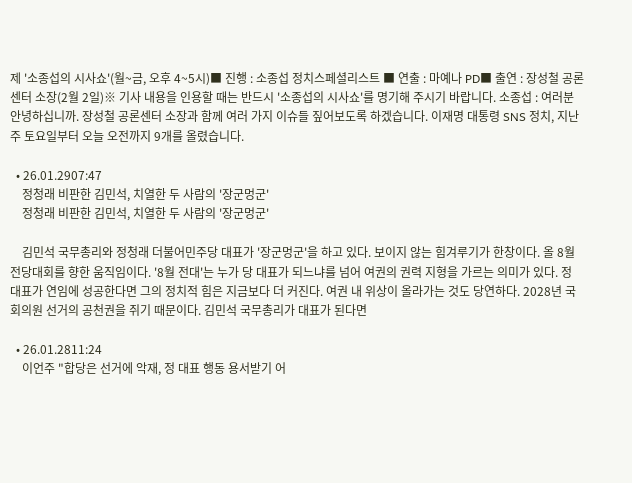제 '소종섭의 시사쇼'(월~금, 오후 4~5시)■ 진행 : 소종섭 정치스페셜리스트 ■ 연출 : 마예나 PD■ 출연 : 장성철 공론센터 소장(2월 2일)※ 기사 내용을 인용할 때는 반드시 '소종섭의 시사쇼'를 명기해 주시기 바랍니다. 소종섭 : 여러분 안녕하십니까. 장성철 공론센터 소장과 함께 여러 가지 이슈들 짚어보도록 하겠습니다. 이재명 대통령 SNS 정치, 지난주 토요일부터 오늘 오전까지 9개를 올렸습니다.

  • 26.01.2907:47
    정청래 비판한 김민석, 치열한 두 사람의 '장군멍군'
    정청래 비판한 김민석, 치열한 두 사람의 '장군멍군'

    김민석 국무총리와 정청래 더불어민주당 대표가 '장군멍군'을 하고 있다. 보이지 않는 힘겨루기가 한창이다. 올 8월 전당대회를 향한 움직임이다. '8월 전대'는 누가 당 대표가 되느냐를 넘어 여권의 권력 지형을 가르는 의미가 있다. 정 대표가 연임에 성공한다면 그의 정치적 힘은 지금보다 더 커진다. 여권 내 위상이 올라가는 것도 당연하다. 2028년 국회의원 선거의 공천권을 쥐기 때문이다. 김민석 국무총리가 대표가 된다면

  • 26.01.2811:24
    이언주 "합당은 선거에 악재, 정 대표 행동 용서받기 어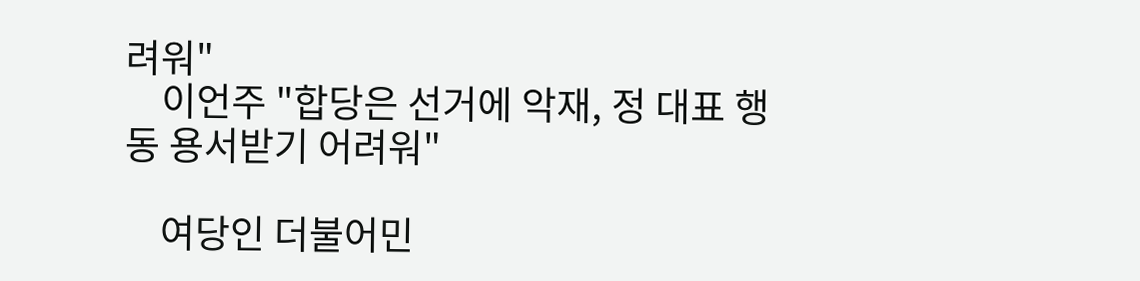려워"
    이언주 "합당은 선거에 악재, 정 대표 행동 용서받기 어려워"

    여당인 더불어민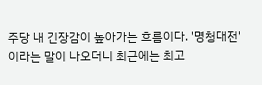주당 내 긴장감이 높아가는 흐름이다. '명청대전'이라는 말이 나오더니 최근에는 최고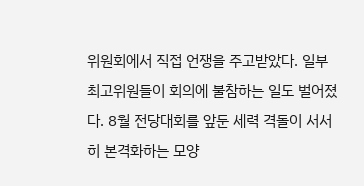위원회에서 직접 언쟁을 주고받았다. 일부 최고위원들이 회의에 불참하는 일도 벌어졌다. 8월 전당대회를 앞둔 세력 격돌이 서서히 본격화하는 모양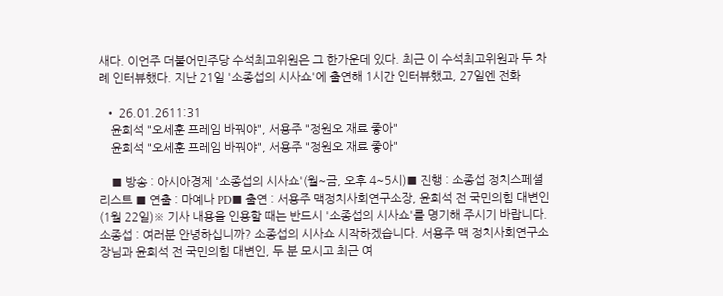새다. 이언주 더불어민주당 수석최고위원은 그 한가운데 있다. 최근 이 수석최고위원과 두 차례 인터뷰했다. 지난 21일 '소종섭의 시사쇼'에 출연해 1시간 인터뷰했고, 27일엔 전화

  • 26.01.2611:31
    윤희석 "오세훈 프레임 바꿔야", 서용주 "정원오 재료 좋아"
    윤희석 "오세훈 프레임 바꿔야", 서용주 "정원오 재료 좋아"

    ■ 방송 : 아시아경제 '소종섭의 시사쇼'(월~금, 오후 4~5시)■ 진행 : 소종섭 정치스페셜리스트 ■ 연출 : 마예나 PD■ 출연 : 서용주 맥정치사회연구소장, 윤희석 전 국민의힘 대변인(1월 22일)※ 기사 내용을 인용할 때는 반드시 '소종섭의 시사쇼'를 명기해 주시기 바랍니다. 소종섭 : 여러분 안녕하십니까? 소종섭의 시사쇼 시작하겠습니다. 서용주 맥 정치사회연구소장님과 윤희석 전 국민의힘 대변인, 두 분 모시고 최근 여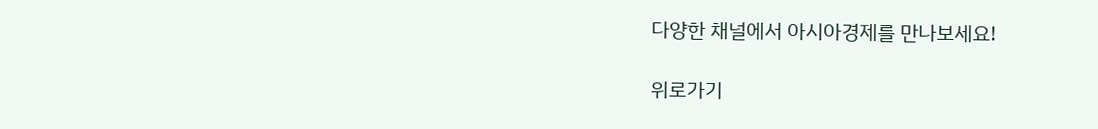다양한 채널에서 아시아경제를 만나보세요!

위로가기